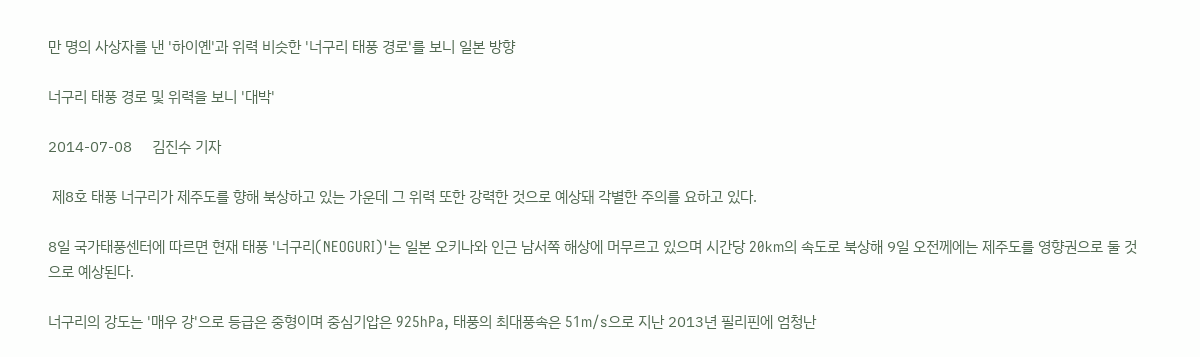만 명의 사상자를 낸 '하이옌'과 위력 비슷한 '너구리 태풍 경로'를 보니 일본 방향

너구리 태풍 경로 및 위력을 보니 '대박'

2014-07-08     김진수 기자

 제8호 태풍 너구리가 제주도를 향해 북상하고 있는 가운데 그 위력 또한 강력한 것으로 예상돼 각별한 주의를 요하고 있다.

8일 국가태풍센터에 따르면 현재 태풍 '너구리(NEOGURI)'는 일본 오키나와 인근 남서쪽 해상에 머무르고 있으며 시간당 20km의 속도로 북상해 9일 오전께에는 제주도를 영향권으로 둘 것으로 예상된다.

너구리의 강도는 '매우 강'으로 등급은 중형이며 중심기압은 925hPa, 태풍의 최대풍속은 51m/s으로 지난 2013년 필리핀에 엄청난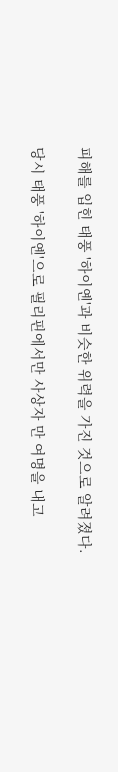피해를 입힌 태풍 '하이옌'과 비슷한 위력을 가진 것으로 알려졌다.

당시 태풍 '하이옌'으로 필리핀에서만 사상자 만 여명을 내고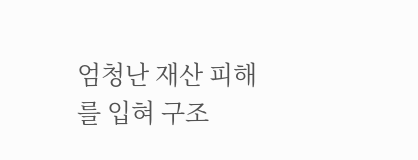엄청난 재산 피해를 입혀 구조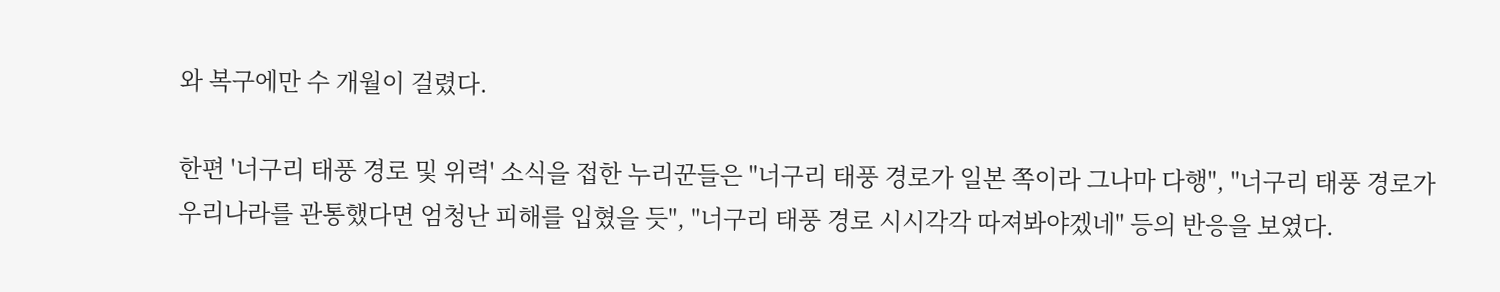와 복구에만 수 개월이 걸렸다.

한편 '너구리 태풍 경로 및 위력' 소식을 접한 누리꾼들은 "너구리 태풍 경로가 일본 쪽이라 그나마 다행", "너구리 태풍 경로가 우리나라를 관통했다면 엄청난 피해를 입혔을 듯", "너구리 태풍 경로 시시각각 따져봐야겠네" 등의 반응을 보였다.